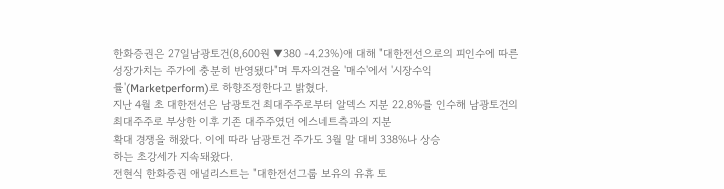한화증권은 27일남광토건(8,600원 ▼380 -4.23%)애 대해 "대한전선으로의 피인수에 따른 성장가치는 주가에 충분히 반영됐다"며 투자의견을 '매수'에서 '시장수익률'(Marketperform)로 하향조정한다고 밝혔다.
지난 4월 초 대한전선은 남광토건 최대주주로부터 알덱스 지분 22.8%를 인수해 남광토건의 최대주주로 부상한 이후 기존 대주주였던 에스네트측과의 지분
확대 경쟁을 해왔다. 이에 따라 남광토건 주가도 3월 말 대비 338%나 상승
하는 초강세가 지속돼왔다.
전현식 한화증권 애널리스트는 "대한전선그룹 보유의 유휴 토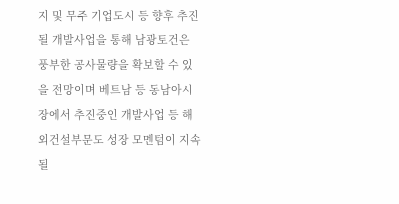지 및 무주 기업도시 등 향후 추진될 개발사업을 통해 남광토건은 풍부한 공사물량을 확보할 수 있을 전망이며 베트남 등 동남아시장에서 추진중인 개발사업 등 해외건설부문도 성장 모멘텀이 지속될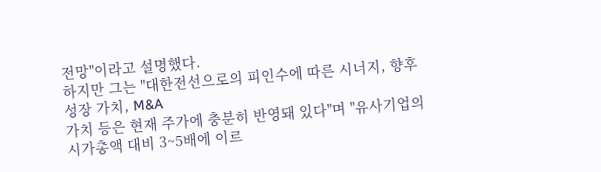전망"이라고 설명했다.
하지만 그는 "대한전선으로의 피인수에 따른 시너지, 향후 성장 가치, M&A
가치 등은 현재 주가에 충분히 반영돼 있다"며 "유사기업의 시가총액 대비 3~5배에 이르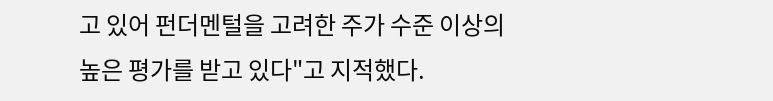고 있어 펀더멘털을 고려한 주가 수준 이상의 높은 평가를 받고 있다"고 지적했다.